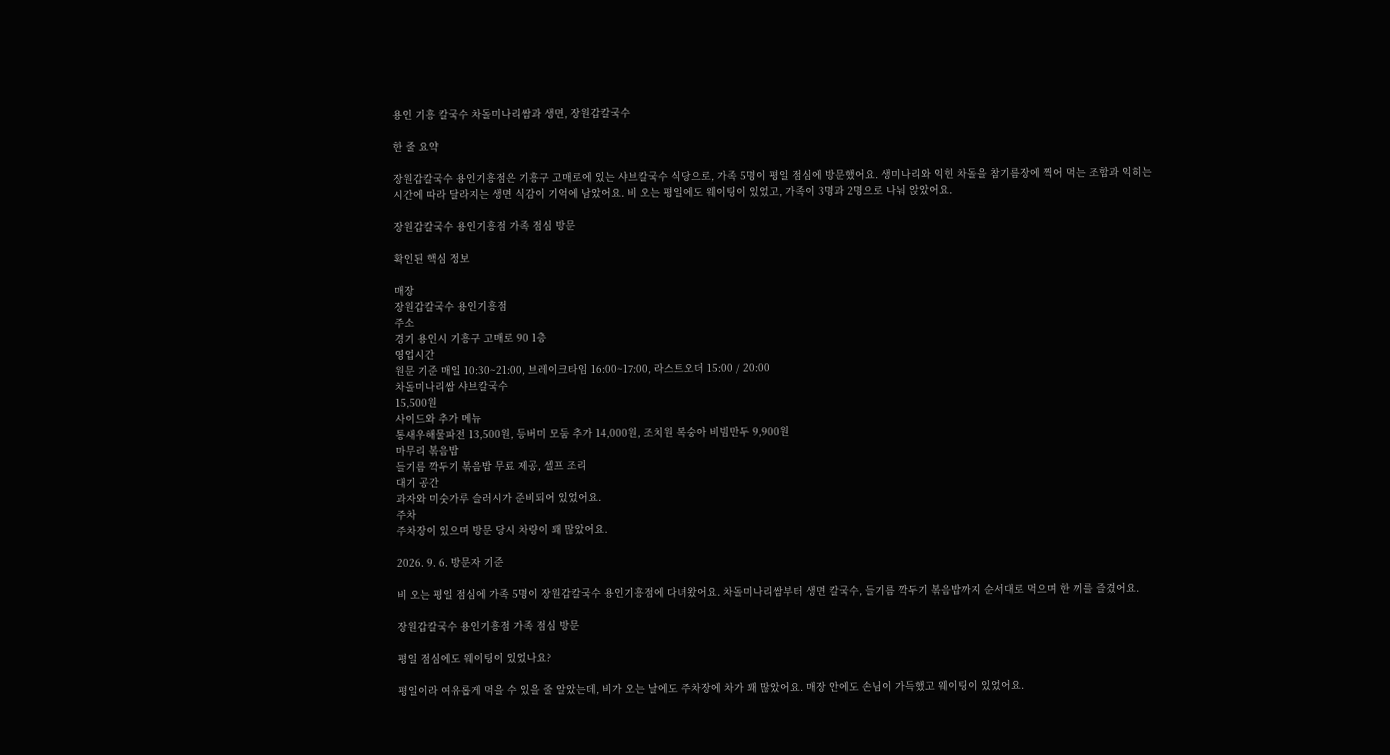용인 기흥 칼국수 차돌미나리쌈과 생면, 장원갑칼국수

한 줄 요약

장원갑칼국수 용인기흥점은 기흥구 고매로에 있는 샤브칼국수 식당으로, 가족 5명이 평일 점심에 방문했어요. 생미나리와 익힌 차돌을 참기름장에 찍어 먹는 조합과 익히는 시간에 따라 달라지는 생면 식감이 기억에 남았어요. 비 오는 평일에도 웨이팅이 있었고, 가족이 3명과 2명으로 나눠 앉았어요.

장원갑칼국수 용인기흥점 가족 점심 방문

확인된 핵심 정보

매장
장원갑칼국수 용인기흥점
주소
경기 용인시 기흥구 고매로 90 1층
영업시간
원문 기준 매일 10:30~21:00, 브레이크타임 16:00~17:00, 라스트오더 15:00 / 20:00
차돌미나리쌈 샤브칼국수
15,500원
사이드와 추가 메뉴
통새우해물파전 13,500원, 등버미 모둠 추가 14,000원, 조치원 복숭아 비빔만두 9,900원
마무리 볶음밥
들기름 깍두기 볶음밥 무료 제공, 셀프 조리
대기 공간
과자와 미숫가루 슬러시가 준비되어 있었어요.
주차
주차장이 있으며 방문 당시 차량이 꽤 많았어요.

2026. 9. 6. 방문자 기준

비 오는 평일 점심에 가족 5명이 장원갑칼국수 용인기흥점에 다녀왔어요. 차돌미나리쌈부터 생면 칼국수, 들기름 깍두기 볶음밥까지 순서대로 먹으며 한 끼를 즐겼어요.

장원갑칼국수 용인기흥점 가족 점심 방문

평일 점심에도 웨이팅이 있었나요?

평일이라 여유롭게 먹을 수 있을 줄 알았는데, 비가 오는 날에도 주차장에 차가 꽤 많았어요. 매장 안에도 손님이 가득했고 웨이팅이 있었어요.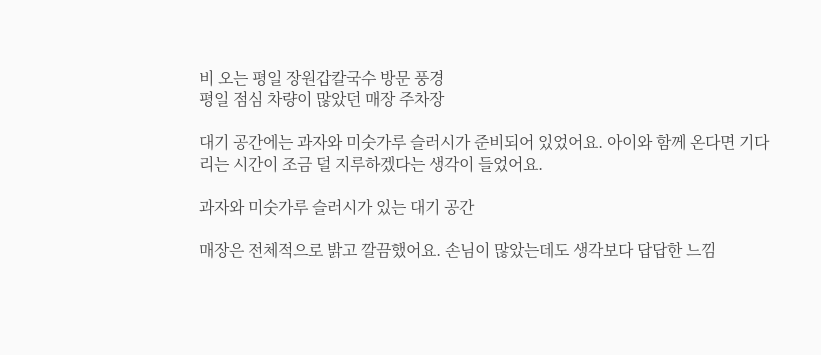비 오는 평일 장원갑칼국수 방문 풍경
평일 점심 차량이 많았던 매장 주차장

대기 공간에는 과자와 미숫가루 슬러시가 준비되어 있었어요. 아이와 함께 온다면 기다리는 시간이 조금 덜 지루하겠다는 생각이 들었어요.

과자와 미숫가루 슬러시가 있는 대기 공간

매장은 전체적으로 밝고 깔끔했어요. 손님이 많았는데도 생각보다 답답한 느낌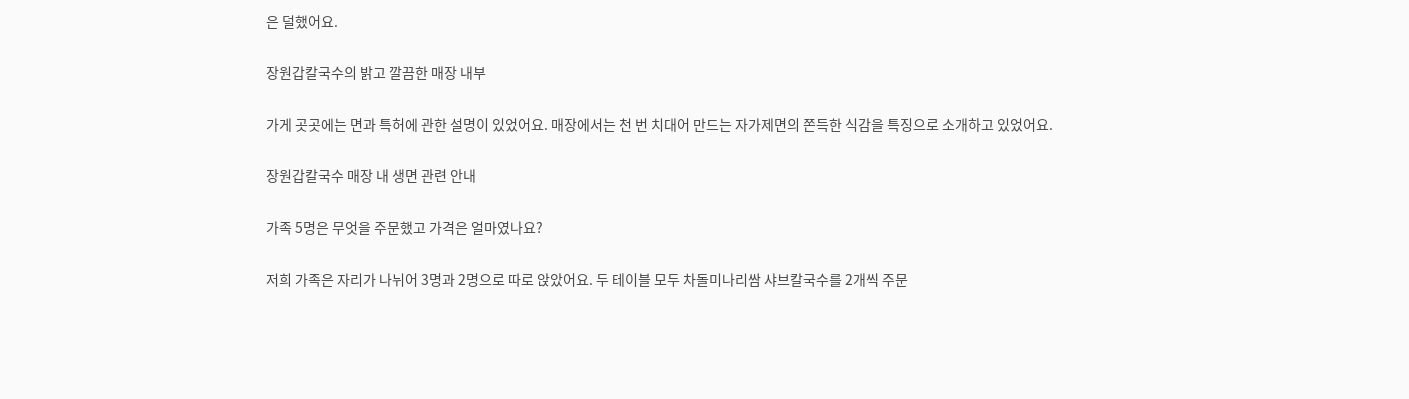은 덜했어요.

장원갑칼국수의 밝고 깔끔한 매장 내부

가게 곳곳에는 면과 특허에 관한 설명이 있었어요. 매장에서는 천 번 치대어 만드는 자가제면의 쫀득한 식감을 특징으로 소개하고 있었어요.

장원갑칼국수 매장 내 생면 관련 안내

가족 5명은 무엇을 주문했고 가격은 얼마였나요?

저희 가족은 자리가 나뉘어 3명과 2명으로 따로 앉았어요. 두 테이블 모두 차돌미나리쌈 샤브칼국수를 2개씩 주문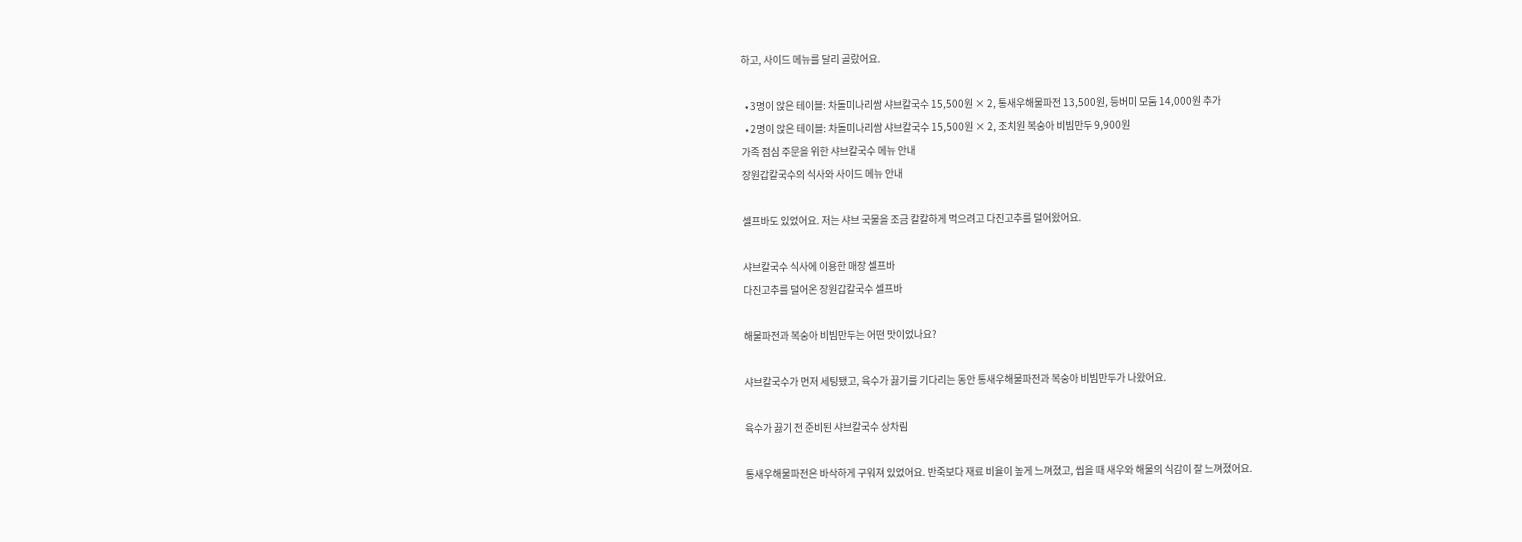하고, 사이드 메뉴를 달리 골랐어요.

  • 3명이 앉은 테이블: 차돌미나리쌈 샤브칼국수 15,500원 × 2, 통새우해물파전 13,500원, 등버미 모둠 14,000원 추가
  • 2명이 앉은 테이블: 차돌미나리쌈 샤브칼국수 15,500원 × 2, 조치원 복숭아 비빔만두 9,900원
가족 점심 주문을 위한 샤브칼국수 메뉴 안내
장원갑칼국수의 식사와 사이드 메뉴 안내

셀프바도 있었어요. 저는 샤브 국물을 조금 칼칼하게 먹으려고 다진고추를 덜어왔어요.

샤브칼국수 식사에 이용한 매장 셀프바
다진고추를 덜어온 장원갑칼국수 셀프바

해물파전과 복숭아 비빔만두는 어떤 맛이었나요?

샤브칼국수가 먼저 세팅됐고, 육수가 끓기를 기다리는 동안 통새우해물파전과 복숭아 비빔만두가 나왔어요.

육수가 끓기 전 준비된 샤브칼국수 상차림

통새우해물파전은 바삭하게 구워져 있었어요. 반죽보다 재료 비율이 높게 느껴졌고, 씹을 때 새우와 해물의 식감이 잘 느껴졌어요.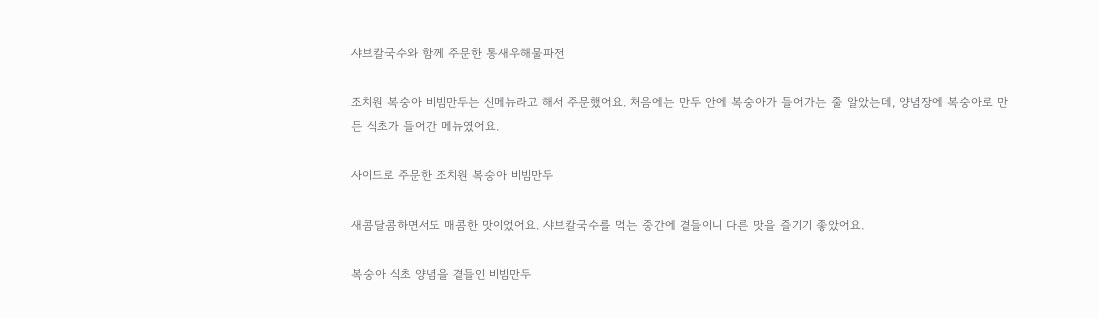샤브칼국수와 함께 주문한 통새우해물파전

조치원 복숭아 비빔만두는 신메뉴라고 해서 주문했어요. 처음에는 만두 안에 복숭아가 들어가는 줄 알았는데, 양념장에 복숭아로 만든 식초가 들어간 메뉴였어요.

사이드로 주문한 조치원 복숭아 비빔만두

새콤달콤하면서도 매콤한 맛이었어요. 샤브칼국수를 먹는 중간에 곁들이니 다른 맛을 즐기기 좋았어요.

복숭아 식초 양념을 곁들인 비빔만두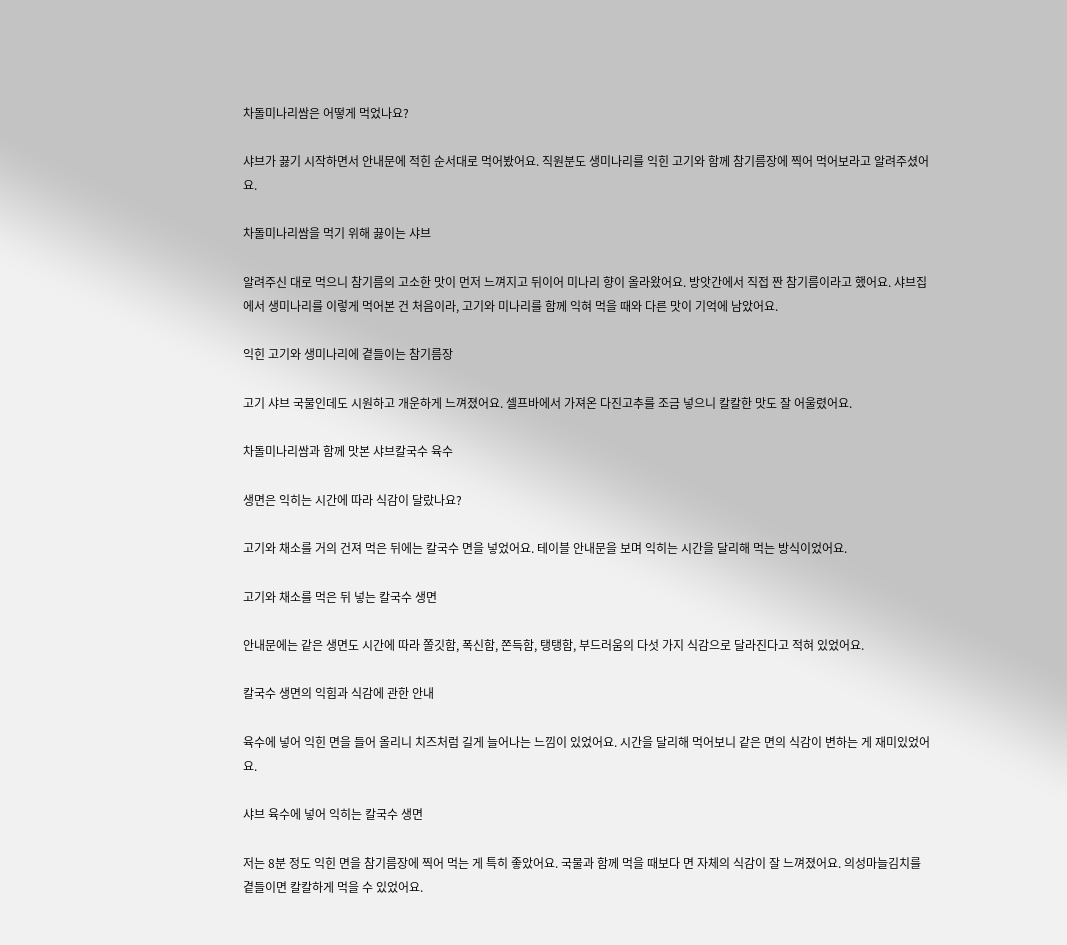차돌미나리쌈은 어떻게 먹었나요?

샤브가 끓기 시작하면서 안내문에 적힌 순서대로 먹어봤어요. 직원분도 생미나리를 익힌 고기와 함께 참기름장에 찍어 먹어보라고 알려주셨어요.

차돌미나리쌈을 먹기 위해 끓이는 샤브

알려주신 대로 먹으니 참기름의 고소한 맛이 먼저 느껴지고 뒤이어 미나리 향이 올라왔어요. 방앗간에서 직접 짠 참기름이라고 했어요. 샤브집에서 생미나리를 이렇게 먹어본 건 처음이라, 고기와 미나리를 함께 익혀 먹을 때와 다른 맛이 기억에 남았어요.

익힌 고기와 생미나리에 곁들이는 참기름장

고기 샤브 국물인데도 시원하고 개운하게 느껴졌어요. 셀프바에서 가져온 다진고추를 조금 넣으니 칼칼한 맛도 잘 어울렸어요.

차돌미나리쌈과 함께 맛본 샤브칼국수 육수

생면은 익히는 시간에 따라 식감이 달랐나요?

고기와 채소를 거의 건져 먹은 뒤에는 칼국수 면을 넣었어요. 테이블 안내문을 보며 익히는 시간을 달리해 먹는 방식이었어요.

고기와 채소를 먹은 뒤 넣는 칼국수 생면

안내문에는 같은 생면도 시간에 따라 쫄깃함, 폭신함, 쫀득함, 탱탱함, 부드러움의 다섯 가지 식감으로 달라진다고 적혀 있었어요.

칼국수 생면의 익힘과 식감에 관한 안내

육수에 넣어 익힌 면을 들어 올리니 치즈처럼 길게 늘어나는 느낌이 있었어요. 시간을 달리해 먹어보니 같은 면의 식감이 변하는 게 재미있었어요.

샤브 육수에 넣어 익히는 칼국수 생면

저는 8분 정도 익힌 면을 참기름장에 찍어 먹는 게 특히 좋았어요. 국물과 함께 먹을 때보다 면 자체의 식감이 잘 느껴졌어요. 의성마늘김치를 곁들이면 칼칼하게 먹을 수 있었어요.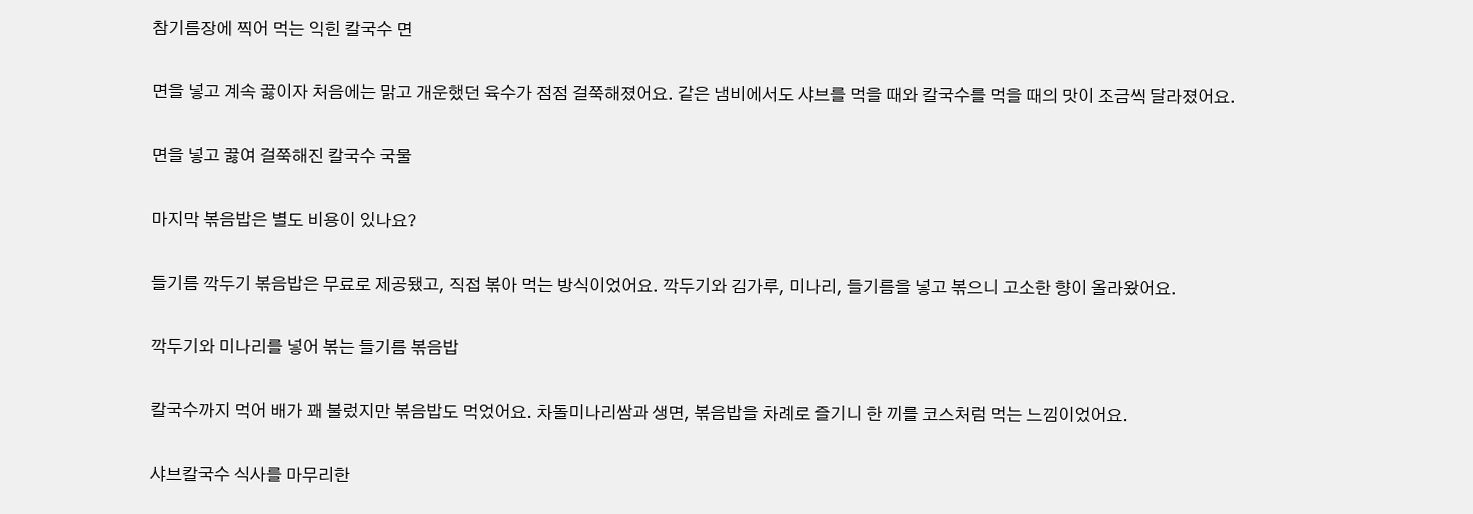참기름장에 찍어 먹는 익힌 칼국수 면

면을 넣고 계속 끓이자 처음에는 맑고 개운했던 육수가 점점 걸쭉해졌어요. 같은 냄비에서도 샤브를 먹을 때와 칼국수를 먹을 때의 맛이 조금씩 달라졌어요.

면을 넣고 끓여 걸쭉해진 칼국수 국물

마지막 볶음밥은 별도 비용이 있나요?

들기름 깍두기 볶음밥은 무료로 제공됐고, 직접 볶아 먹는 방식이었어요. 깍두기와 김가루, 미나리, 들기름을 넣고 볶으니 고소한 향이 올라왔어요.

깍두기와 미나리를 넣어 볶는 들기름 볶음밥

칼국수까지 먹어 배가 꽤 불렀지만 볶음밥도 먹었어요. 차돌미나리쌈과 생면, 볶음밥을 차례로 즐기니 한 끼를 코스처럼 먹는 느낌이었어요.

샤브칼국수 식사를 마무리한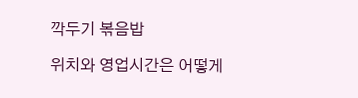깍두기 볶음밥

위치와 영업시간은 어떻게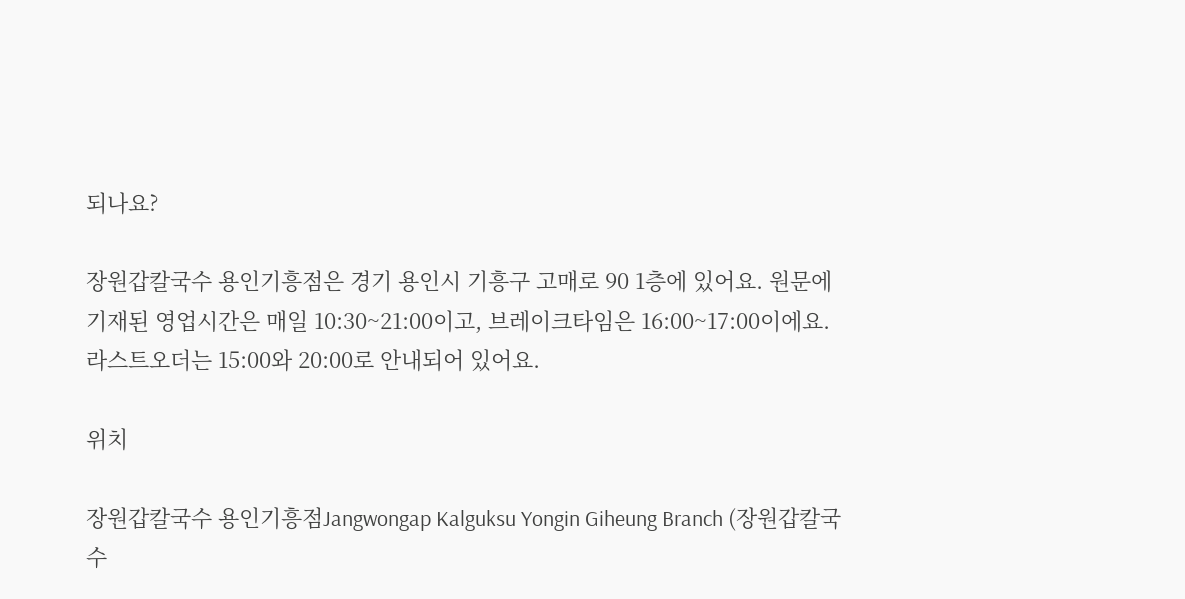되나요?

장원갑칼국수 용인기흥점은 경기 용인시 기흥구 고매로 90 1층에 있어요. 원문에 기재된 영업시간은 매일 10:30~21:00이고, 브레이크타임은 16:00~17:00이에요. 라스트오더는 15:00와 20:00로 안내되어 있어요.

위치

장원갑칼국수 용인기흥점Jangwongap Kalguksu Yongin Giheung Branch (장원갑칼국수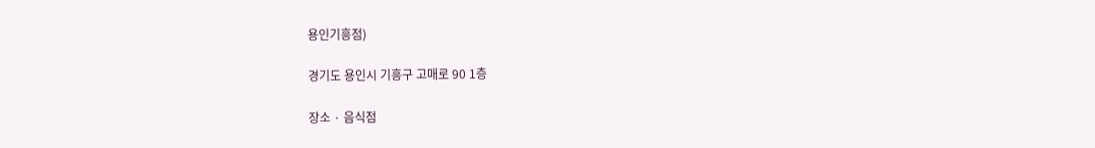용인기흥점)

경기도 용인시 기흥구 고매로 90 1층

장소 · 음식점